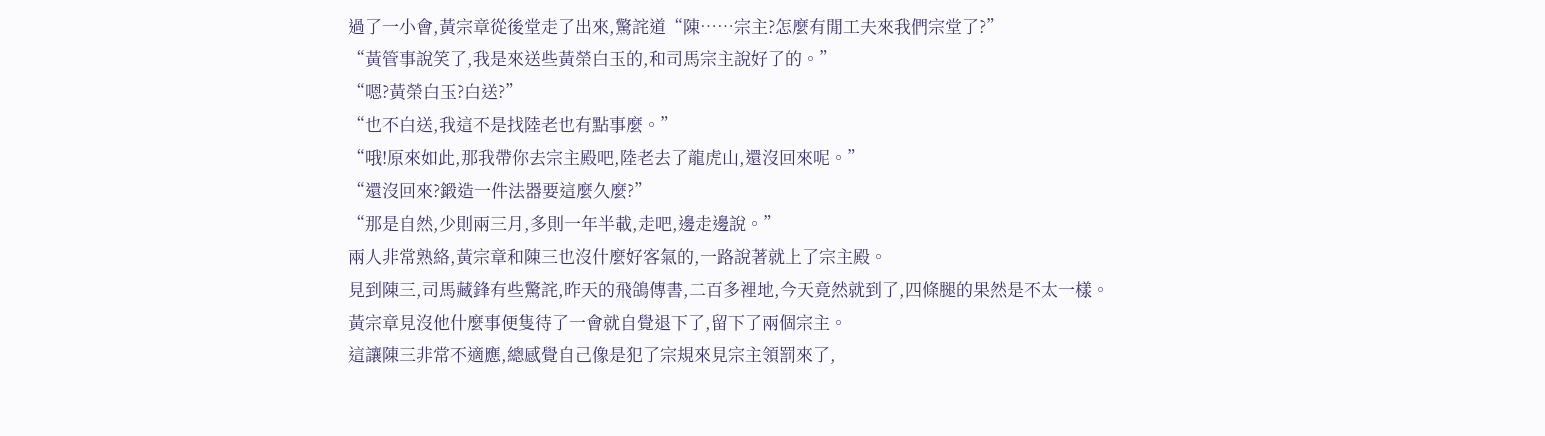過了一小會,黃宗章從後堂走了出來,驚詫道“陳……宗主?怎麼有閒工夫來我們宗堂了?”
“黃管事說笑了,我是來送些黃榮白玉的,和司馬宗主說好了的。”
“嗯?黃榮白玉?白送?”
“也不白送,我這不是找陸老也有點事麼。”
“哦!原來如此,那我帶你去宗主殿吧,陸老去了龍虎山,還沒回來呢。”
“還沒回來?鍛造一件法器要這麼久麼?”
“那是自然,少則兩三月,多則一年半載,走吧,邊走邊說。”
兩人非常熟絡,黃宗章和陳三也沒什麼好客氣的,一路說著就上了宗主殿。
見到陳三,司馬藏鋒有些驚詫,昨天的飛鴿傳書,二百多裡地,今天竟然就到了,四條腿的果然是不太一樣。
黃宗章見沒他什麼事便隻待了一會就自覺退下了,留下了兩個宗主。
這讓陳三非常不適應,總感覺自己像是犯了宗規來見宗主領罰來了,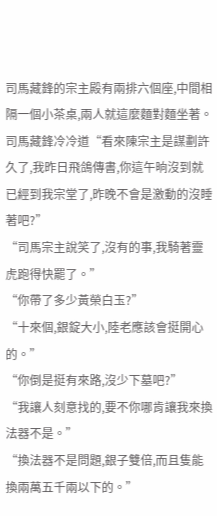司馬藏鋒的宗主殿有兩排六個座,中間相隔一個小茶桌,兩人就這麼麵對麵坐著。
司馬藏鋒冷冷道“看來陳宗主是謀劃許久了,我昨日飛鴿傳書,你這午晌沒到就已經到我宗堂了,昨晚不會是激動的沒睡著吧?”
“司馬宗主說笑了,沒有的事,我騎著靈虎跑得快罷了。”
“你帶了多少黃榮白玉?”
“十來個,銀錠大小,陸老應該會挺開心的。”
“你倒是挺有來路,沒少下墓吧?”
“我讓人刻意找的,要不你哪肯讓我來換法器不是。”
“換法器不是問題,銀子雙倍,而且隻能換兩萬五千兩以下的。”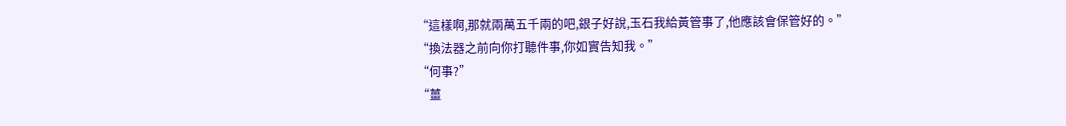“這樣啊,那就兩萬五千兩的吧,銀子好說,玉石我給黃管事了,他應該會保管好的。”
“換法器之前向你打聽件事,你如實告知我。”
“何事?”
“薑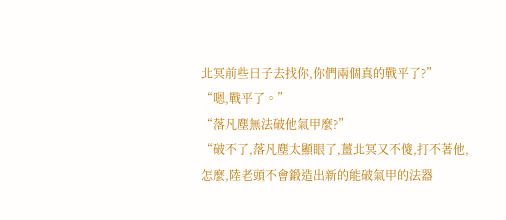北冥前些日子去找你,你們兩個真的戰平了?”
“嗯,戰平了。”
“落凡塵無法破他氣甲麼?”
“破不了,落凡塵太顯眼了,薑北冥又不傻,打不著他,怎麼,陸老頭不會鍛造出新的能破氣甲的法器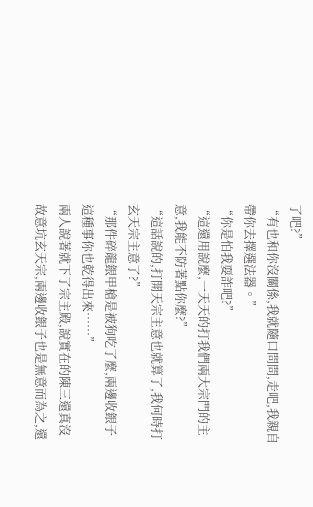了吧?”
“有也和你沒關係,我就隨口問問,走吧,我親自帶你去擇選法器。”
“你是怕我耍詐吧?”
“這還用說麼,一天天的打我們兩大宗門的主意,我能不防著點你麼?”
“這話說的,打開天宗主意也就算了,我何時打玄天宗主意了?”
“那件碎龍銀甲槍是被狗吃了麼,兩邊收銀子這種事你也乾得出來……”
兩人說著就下了宗主殿,說實在的陳三還真沒故意坑玄天宗,兩邊收銀子也是無意而為之,還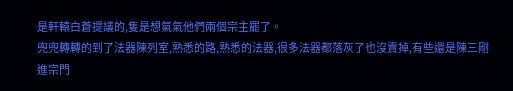是軒轅白蒼提議的,隻是想氣氣他們兩個宗主罷了。
兜兜轉轉的到了法器陳列室,熟悉的路,熟悉的法器,很多法器都落灰了也沒賣掉,有些還是陳三剛進宗門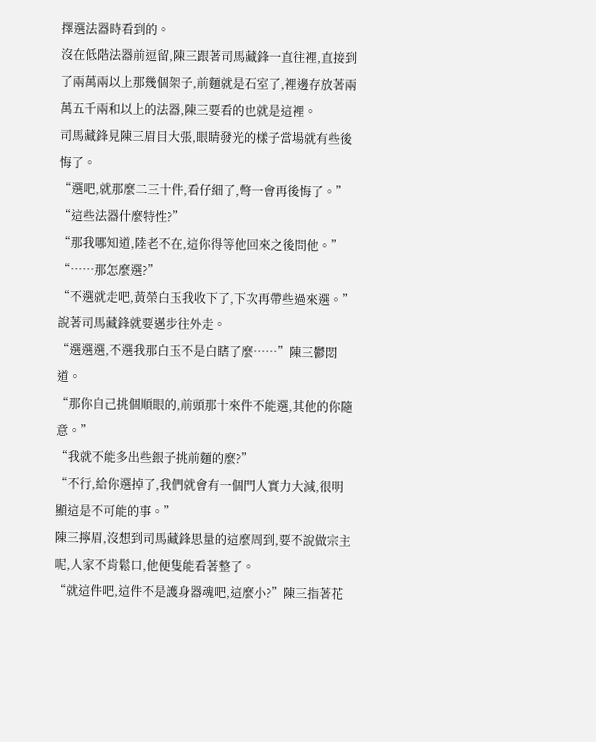擇選法器時看到的。
沒在低階法器前逗留,陳三跟著司馬藏鋒一直往裡,直接到了兩萬兩以上那幾個架子,前麵就是石室了,裡邊存放著兩萬五千兩和以上的法器,陳三要看的也就是這裡。
司馬藏鋒見陳三眉目大張,眼睛發光的樣子當場就有些後悔了。
“選吧,就那麼二三十件,看仔細了,彆一會再後悔了。”
“這些法器什麼特性?”
“那我哪知道,陸老不在,這你得等他回來之後問他。”
“……那怎麼選?”
“不選就走吧,黃榮白玉我收下了,下次再帶些過來選。”說著司馬藏鋒就要邁步往外走。
“選選選,不選我那白玉不是白瞎了麼……”陳三鬱悶道。
“那你自己挑個順眼的,前頭那十來件不能選,其他的你隨意。”
“我就不能多出些銀子挑前麵的麼?”
“不行,給你選掉了,我們就會有一個門人實力大減,很明顯這是不可能的事。”
陳三擰眉,沒想到司馬藏鋒思量的這麼周到,要不說做宗主呢,人家不肯鬆口,他便隻能看著整了。
“就這件吧,這件不是護身器魂吧,這麼小?”陳三指著花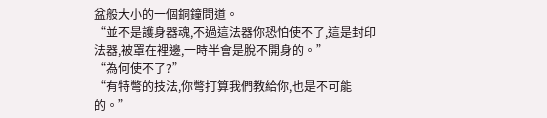盆般大小的一個銅鐘問道。
“並不是護身器魂,不過這法器你恐怕使不了,這是封印法器,被罩在裡邊,一時半會是脫不開身的。”
“為何使不了?”
“有特彆的技法,你彆打算我們教給你,也是不可能的。”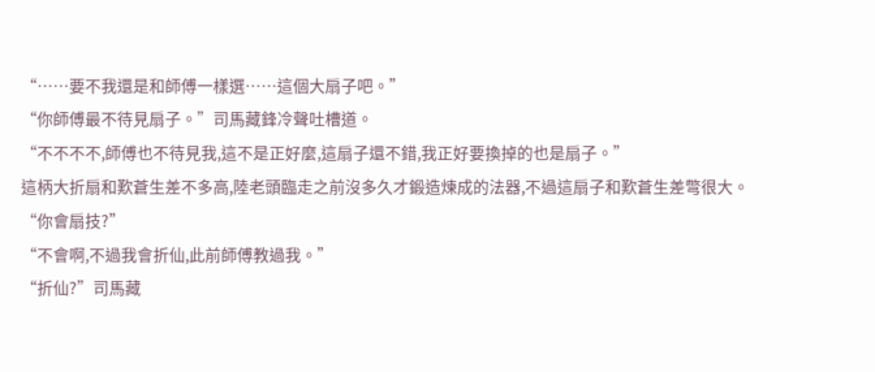“……要不我還是和師傅一樣選……這個大扇子吧。”
“你師傅最不待見扇子。”司馬藏鋒冷聲吐槽道。
“不不不不,師傅也不待見我,這不是正好麼,這扇子還不錯,我正好要換掉的也是扇子。”
這柄大折扇和歎蒼生差不多高,陸老頭臨走之前沒多久才鍛造煉成的法器,不過這扇子和歎蒼生差彆很大。
“你會扇技?”
“不會啊,不過我會折仙,此前師傅教過我。”
“折仙?”司馬藏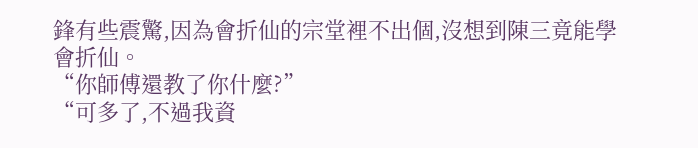鋒有些震驚,因為會折仙的宗堂裡不出個,沒想到陳三竟能學會折仙。
“你師傅還教了你什麼?”
“可多了,不過我資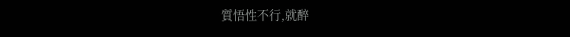質悟性不行,就醉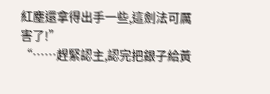紅塵還拿得出手一些,這劍法可厲害了!”
“……趕緊認主,認完把銀子給黃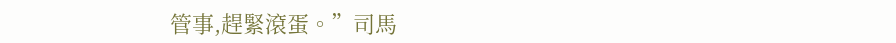管事,趕緊滾蛋。”司馬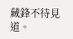藏鋒不待見道。